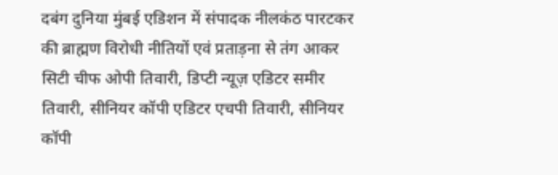दबंग दुनिया मुंबई एडिशन में संपादक नीलकंठ पारटकर की ब्राह्मण विरोधी नीतियों एवं प्रताड़ना से तंग आकर सिटी चीफ ओपी तिवारी, डिप्टी न्यूज़ एडिटर समीर तिवारी, सीनियर कॉपी एडिटर एचपी तिवारी, सीनियर कॉपी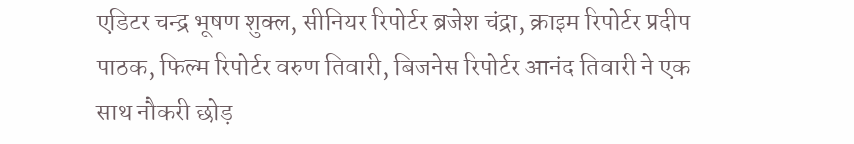एडिटर चन्द्र भूषण शुक्ल, सीनियर रिपोर्टर ब्रजेश चंद्रा, क्राइम रिपोर्टर प्रदीप पाठक, फिल्म रिपोर्टर वरुण तिवारी, बिजनेस रिपोर्टर आनंद तिवारी ने एक साथ नौकरी छोड़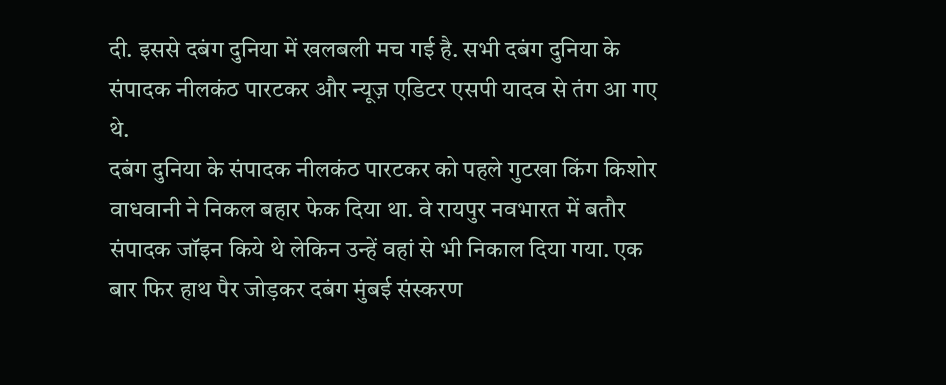दी. इससे दबंग दुनिया में खलबली मच गई है. सभी दबंग दुनिया के संपादक नीलकंठ पारटकर और न्यूज़ एडिटर एसपी यादव से तंग आ गए थे.
दबंग दुनिया के संपादक नीलकंठ पारटकर को पहले गुटखा किंग किशोर वाधवानी ने निकल बहार फेक दिया था. वे रायपुर नवभारत में बतौर संपादक जॉइन किये थे लेकिन उन्हें वहां से भी निकाल दिया गया. एक बार फिर हाथ पैर जोड़कर दबंग मुंबई संस्करण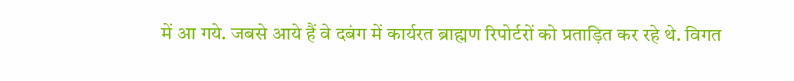में आ गये. जबसे आये हैं वे दबंग में कार्यरत ब्राह्मण रिपोर्टरों को प्रताड़ित कर रहे थे. विगत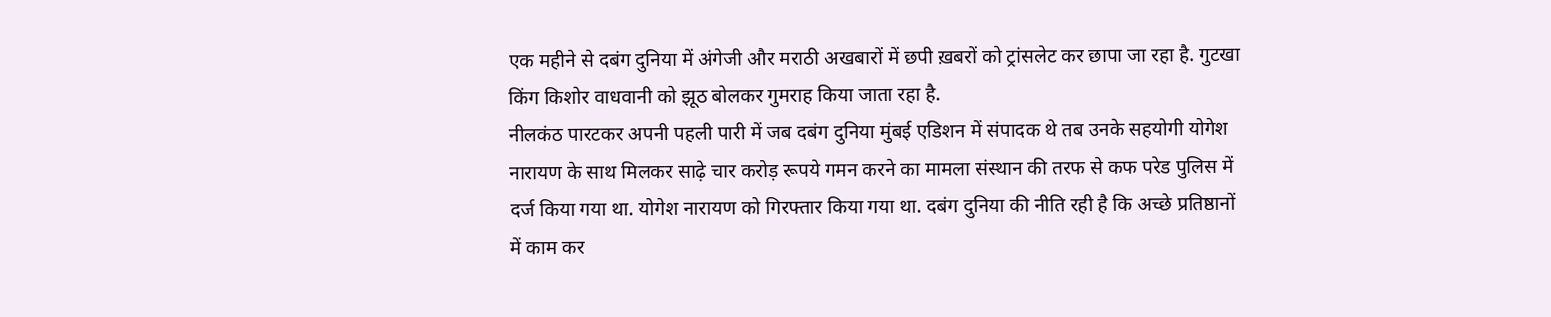एक महीने से दबंग दुनिया में अंगेजी और मराठी अखबारों में छपी ख़बरों को ट्रांसलेट कर छापा जा रहा है. गुटखा किंग किशोर वाधवानी को झूठ बोलकर गुमराह किया जाता रहा है.
नीलकंठ पारटकर अपनी पहली पारी में जब दबंग दुनिया मुंबई एडिशन में संपादक थे तब उनके सहयोगी योगेश नारायण के साथ मिलकर साढ़े चार करोड़ रूपये गमन करने का मामला संस्थान की तरफ से कफ परेड पुलिस में दर्ज किया गया था. योगेश नारायण को गिरफ्तार किया गया था. दबंग दुनिया की नीति रही है कि अच्छे प्रतिष्ठानों में काम कर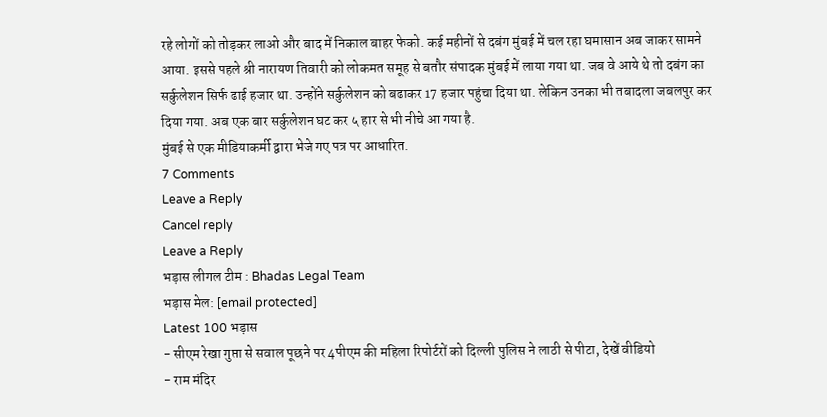रहे लोगों को तोड़कर लाओ और बाद में निकाल बाहर फेको. कई महीनों से दबंग मुंबई में चल रहा घमासान अब जाकर सामने आया. इससे पहले श्री नारायण तिवारी को लोकमत समूह से बतौर संपादक मुंबई में लाया गया था. जब वे आये थे तो दबंग का सर्कुलेशन सिर्फ ढाई हजार था. उन्होंने सर्कुलेशन को बढाकर 17 हजार पहुंचा दिया था. लेकिन उनका भी तबादला जबलपुर कर दिया गया. अब एक बार सर्कुलेशन घट कर ५ हार से भी नीचे आ गया है.
मुंबई से एक मीडियाकर्मी द्वारा भेजे गए पत्र पर आधारित.
7 Comments
Leave a Reply
Cancel reply
Leave a Reply
भड़ास लीगल टीम : Bhadas Legal Team
भड़ास मेल: [email protected]
Latest 100 भड़ास
- सीएम रेखा गुप्ता से सवाल पूछने पर 4पीएम की महिला रिपोर्टरों को दिल्ली पुलिस ने लाठी से पीटा, देखें वीडियो
- राम मंदिर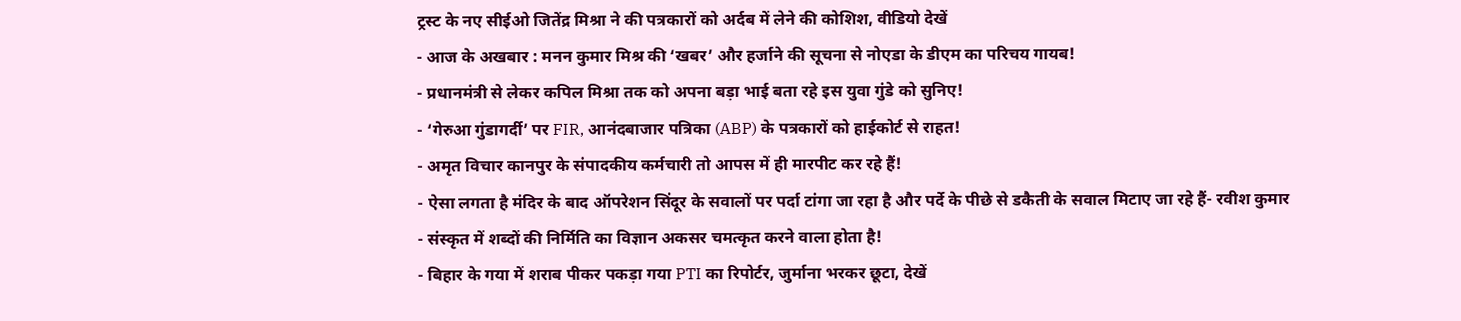ट्रस्ट के नए सीईओ जितेंद्र मिश्रा ने की पत्रकारों को अर्दब में लेने की कोशिश, वीडियो देखें
- आज के अखबार : मनन कुमार मिश्र की ‘खबर’ और हर्जाने की सूचना से नोएडा के डीएम का परिचय गायब!
- प्रधानमंत्री से लेकर कपिल मिश्रा तक को अपना बड़ा भाई बता रहे इस युवा गुंडे को सुनिए!
- ‘गेरुआ गुंडागर्दी’ पर FIR, आनंदबाजार पत्रिका (ABP) के पत्रकारों को हाईकोर्ट से राहत!
- अमृत विचार कानपुर के संपादकीय कर्मचारी तो आपस में ही मारपीट कर रहे हैं!
- ऐसा लगता है मंदिर के बाद ऑपरेशन सिंदूर के सवालों पर पर्दा टांगा जा रहा है और पर्दे के पीछे से डकैती के सवाल मिटाए जा रहे हैं- रवीश कुमार
- संस्कृत में शब्दों की निर्मिति का विज्ञान अकसर चमत्कृत करने वाला होता है!
- बिहार के गया में शराब पीकर पकड़ा गया PTI का रिपोर्टर, जुर्माना भरकर छूटा, देखें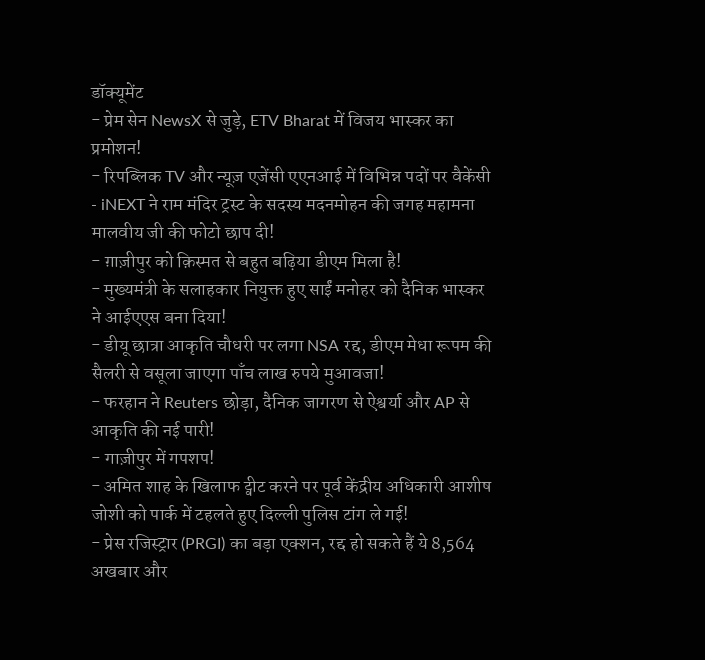डॉक्यूमेंट
- प्रेम सेन NewsX से जुड़े, ETV Bharat में विजय भास्कर का प्रमोशन!
- रिपब्लिक TV और न्यूज़ एजेंसी एएनआई में विभिन्न पदों पर वैकेंसी
- iNEXT ने राम मंदिर ट्रस्ट के सदस्य मदनमोहन की जगह महामना मालवीय जी की फोटो छाप दी!
- ग़ाज़ीपुर को क़िस्मत से बहुत बढ़िया डीएम मिला है!
- मुख्यमंत्री के सलाहकार नियुक्त हुए साईं मनोहर को दैनिक भास्कर ने आईएएस बना दिया!
- डीयू छात्रा आकृति चौधरी पर लगा NSA रद्द, डीएम मेधा रूपम की सैलरी से वसूला जाएगा पाँच लाख रुपये मुआवजा!
- फरहान ने Reuters छोड़ा, दैनिक जागरण से ऐश्वर्या और AP से आकृति की नई पारी!
- गाज़ीपुर में गपशप!
- अमित शाह के खिलाफ ट्वीट करने पर पूर्व केंद्रीय अधिकारी आशीष जोशी को पार्क में टहलते हुए दिल्ली पुलिस टांग ले गई!
- प्रेस रजिस्ट्रार (PRGI) का बड़ा एक्शन, रद्द हो सकते हैं ये 8,564 अखबार और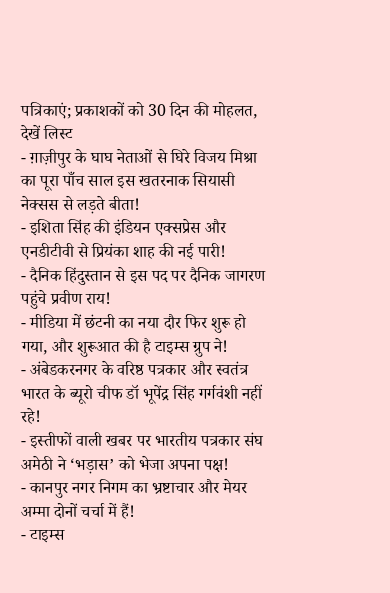पत्रिकाएं; प्रकाशकों को 30 दिन की मोहलत, देखें लिस्ट
- ग़ाज़ीपुर के घाघ नेताओं से घिरे विजय मिश्रा का पूरा पाँच साल इस खतरनाक सियासी नेक्सस से लड़ते बीता!
- इशिता सिंह की इंडियन एक्सप्रेस और एनडीटीवी से प्रियंका शाह की नई पारी!
- दैनिक हिंदुस्तान से इस पद पर दैनिक जागरण पहुंचे प्रवीण राय!
- मीडिया में छंटनी का नया दौर फिर शुरू हो गया, और शुरूआत की है टाइम्स ग्रुप ने!
- अंबेडकरनगर के वरिष्ठ पत्रकार और स्वतंत्र भारत के ब्यूरो चीफ डॉ भूपेंद्र सिंह गर्गवंशी नहीं रहे!
- इस्तीफों वाली खबर पर भारतीय पत्रकार संघ अमेठी ने ‘भड़ास’ को भेजा अपना पक्ष!
- कानपुर नगर निगम का भ्रष्टाचार और मेयर अम्मा दोनों चर्चा में हैं!
- टाइम्स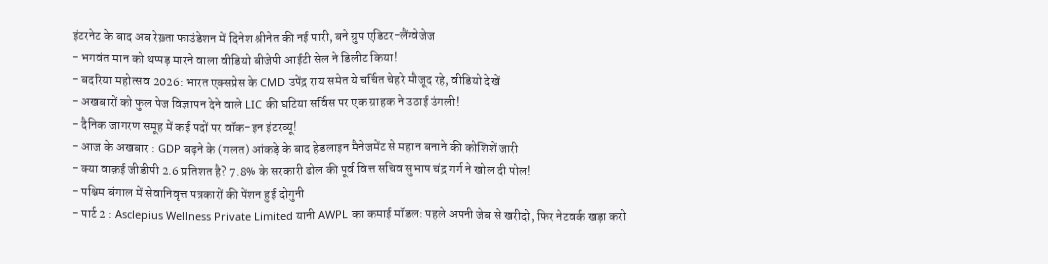इंटरनेट के बाद अब रेख़्ता फाउंडेशन में दिनेश श्रीनेत की नई पारी, बने ग्रुप एडिटर-लैंग्वेजेज
- भगवंत मान को थप्पड़ मारने वाला वीडियो बीजेपी आईटी सेल ने डिलीट किया!
- बदरिया महोत्सव 2026: भारत एक्सप्रेस के CMD उपेंद्र राय समेत ये चर्चित चेहरे मौजूद रहे, वीडियो देखें
- अखबारों को फुल पेज विज्ञापन देने वाले LIC की घटिया सर्विस पर एक ग्राहक ने उठाई उंगली!
- दैनिक जागरण समूह में कई पदों पर वॉक-इन इंटरव्यू!
- आज के अखबार : GDP बढ़ने के (गलत) आंकड़े के बाद हेडलाइन मैनेजमेंट से महान बनाने की कोशिशें जारी
- क्या वाक़ई जीडीपी 2.6 प्रतिशत है? 7.8% के सरकारी ढोल की पूर्व वित्त सचिव सुभाष चंद्र गर्ग ने खोल दी पोल!
- पश्चिम बंगाल में सेवानिवृत्त पत्रकारों की पेंशन हुई दोगुनी
- पार्ट 2 : Asclepius Wellness Private Limited यानी AWPL का कमाई मॉडल: पहले अपनी जेब से खरीदो, फिर नेटवर्क खड़ा करो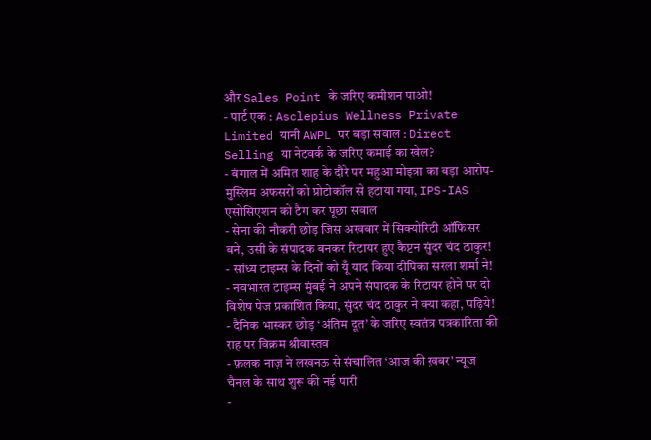और Sales Point के जरिए कमीशन पाओ!
- पार्ट एक : Asclepius Wellness Private Limited यानी AWPL पर बड़ा सवाल : Direct Selling या नेटवर्क के जरिए कमाई का खेल?
- बंगाल में अमित शाह के दौरे पर महुआ मोइत्रा का बड़ा आरोप- मुस्लिम अफसरों को प्रोटोकॉल से हटाया गया, IPS-IAS एसोसिएशन को टैग कर पूछा सवाल
- सेना की नौकरी छोड़ जिस अखबार में सिक्योरिटी ऑफिसर बने, उसी के संपादक बनकर रिटायर हुए कैप्टन सुंदर चंद ठाकुर!
- सांध्य टाइम्स के दिनों को यूँ याद किया दीपिका सरला शर्मा ने!
- नवभारत टाइम्स मुंबई ने अपने संपादक के रिटायर होने पर दो विशेष पेज प्रकाशित किया, सुंदर चंद ठाकुर ने क्या कहा, पढ़िये!
- दैनिक भास्कर छोड़ ‘अंतिम दूत’ के जरिए स्वतंत्र पत्रकारिता की राह पर विक्रम श्रीवास्तव
- फ़लक नाज़ ने लखनऊ से संचालित ‘आज की ख़बर’ न्यूज चैनल के साथ शुरू की नई पारी
-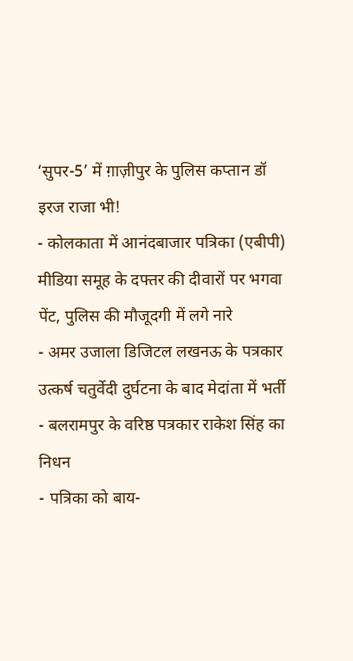‘सुपर-5’ में ग़ाज़ीपुर के पुलिस कप्तान डॉ इरज राजा भी!
- कोलकाता में आनंदबाजार पत्रिका (एबीपी) मीडिया समूह के दफ्तर की दीवारों पर भगवा पेंट, पुलिस की मौजूदगी में लगे नारे
- अमर उजाला डिजिटल लखनऊ के पत्रकार उत्कर्ष चतुर्वेदी दुर्घटना के बाद मेदांता में भर्ती
- बलरामपुर के वरिष्ठ पत्रकार राकेश सिंह का निधन
- पत्रिका को बाय-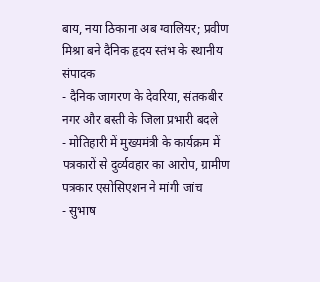बाय, नया ठिकाना अब ग्वालियर; प्रवीण मिश्रा बने दैनिक हृदय स्तंभ के स्थानीय संपादक
- दैनिक जागरण के देवरिया, संतकबीर नगर और बस्ती के जिला प्रभारी बदले
- मोतिहारी में मुख्यमंत्री के कार्यक्रम में पत्रकारों से दुर्व्यवहार का आरोप, ग्रामीण पत्रकार एसोसिएशन ने मांगी जांच
- सुभाष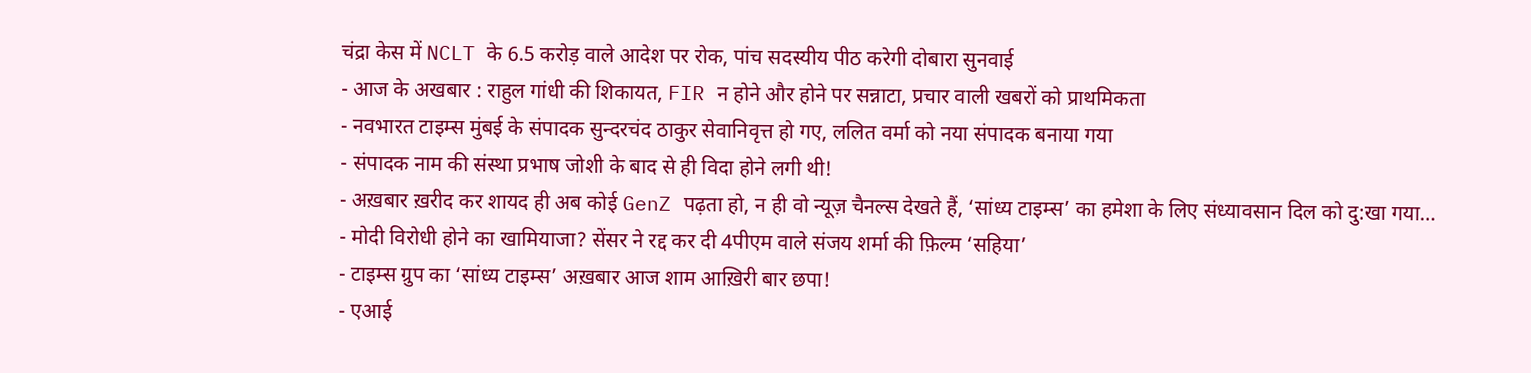चंद्रा केस में NCLT के 6.5 करोड़ वाले आदेश पर रोक, पांच सदस्यीय पीठ करेगी दोबारा सुनवाई
- आज के अखबार : राहुल गांधी की शिकायत, FIR न होने और होने पर सन्नाटा, प्रचार वाली खबरों को प्राथमिकता
- नवभारत टाइम्स मुंबई के संपादक सुन्दरचंद ठाकुर सेवानिवृत्त हो गए, ललित वर्मा को नया संपादक बनाया गया
- संपादक नाम की संस्था प्रभाष जोशी के बाद से ही विदा होने लगी थी!
- अख़बार ख़रीद कर शायद ही अब कोई GenZ पढ़ता हो, न ही वो न्यूज़ चैनल्स देखते हैं, ‘सांध्य टाइम्स’ का हमेशा के लिए संध्यावसान दिल को दु:खा गया…
- मोदी विरोधी होने का खामियाजा? सेंसर ने रद्द कर दी 4पीएम वाले संजय शर्मा की फ़िल्म ‘सहिया’
- टाइम्स ग्रुप का ‘सांध्य टाइम्स’ अख़बार आज शाम आख़िरी बार छपा!
- एआई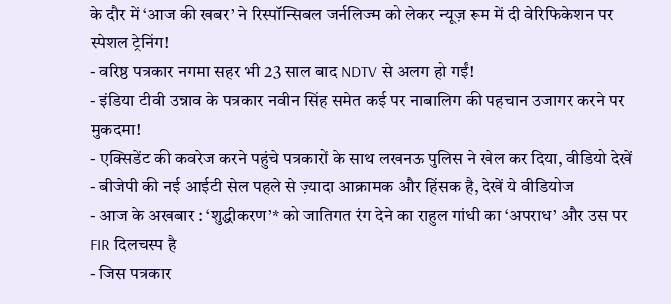के दौर में ‘आज की खबर’ ने रिस्पॉन्सिबल जर्नलिज्म को लेकर न्यूज़ रूम में दी वेरिफिकेशन पर स्पेशल ट्रेनिंग!
- वरिष्ठ पत्रकार नगमा सहर भी 23 साल बाद NDTV से अलग हो गईं!
- इंडिया टीवी उन्नाव के पत्रकार नवीन सिंह समेत कई पर नाबालिग की पहचान उजागर करने पर मुकदमा!
- एक्सिडेंट की कवरेज करने पहुंचे पत्रकारों के साथ लखनऊ पुलिस ने खेल कर दिया, वीडियो देखें
- बीजेपी की नई आईटी सेल पहले से ज़्यादा आक्रामक और हिंसक है, देखें ये वीडियोज
- आज के अखबार : ‘शुद्धीकरण’* को जातिगत रंग देने का राहुल गांधी का ‘अपराध’ और उस पर FIR दिलचस्प है
- जिस पत्रकार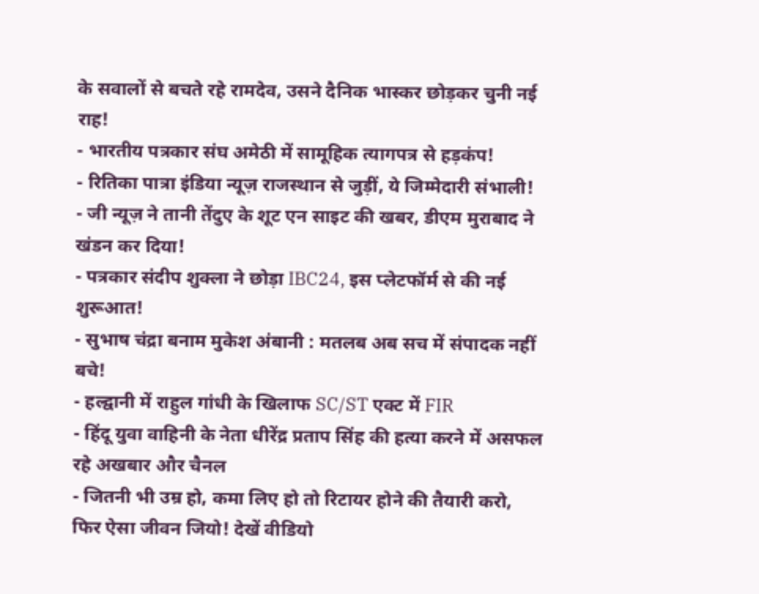के सवालों से बचते रहे रामदेव, उसने दैनिक भास्कर छोड़कर चुनी नई राह!
- भारतीय पत्रकार संघ अमेठी में सामूहिक त्यागपत्र से हड़कंप!
- रितिका पात्रा इंडिया न्यूज़ राजस्थान से जुड़ीं, ये जिम्मेदारी संभाली!
- जी न्यूज़ ने तानी तेंदुए के शूट एन साइट की खबर, डीएम मुराबाद ने खंडन कर दिया!
- पत्रकार संदीप शुक्ला ने छोड़ा IBC24, इस प्लेटफॉर्म से की नई शुरूआत!
- सुभाष चंद्रा बनाम मुकेश अंबानी : मतलब अब सच में संपादक नहीं बचे!
- हल्द्वानी में राहुल गांधी के खिलाफ SC/ST एक्ट में FIR
- हिंदू युवा वाहिनी के नेता धीरेंद्र प्रताप सिंह की हत्या करने में असफल रहे अखबार और चैनल
- जितनी भी उम्र हो, कमा लिए हो तो रिटायर होने की तैयारी करो, फिर ऐसा जीवन जियो! देखें वीडियो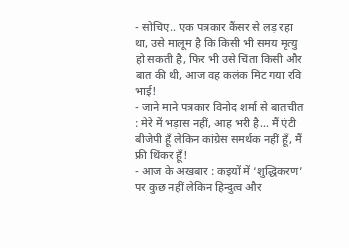- सोचिए.. एक पत्रकार कैंसर से लड़ रहा था, उसे मालूम है कि किसी भी समय मृत्यु हो सकती है, फिर भी उसे चिंता किसी और बात की थी, आज वह कलंक मिट गया रवि भाई!
- जाने माने पत्रकार विनोद शर्मा से बातचीत : मेरे में भड़ास नहीं, आह भरी है… मैं एंटी बीजेपी हूँ लेकिन कांग्रेस समर्थक नहीं हूँ, मैं फ्री थिंकर हूँ!
- आज के अखबार : कइयों में ‘शुद्धिकरण’ पर कुछ नहीं लेकिन हिन्दुत्व और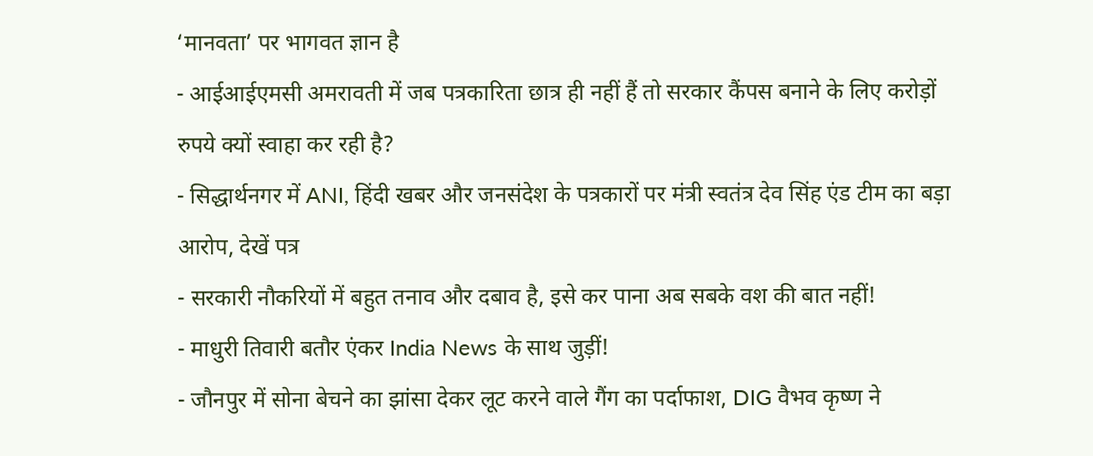‘मानवता’ पर भागवत ज्ञान है
- आईआईएमसी अमरावती में जब पत्रकारिता छात्र ही नहीं हैं तो सरकार कैंपस बनाने के लिए करोड़ों रुपये क्यों स्वाहा कर रही है?
- सिद्धार्थनगर में ANI, हिंदी खबर और जनसंदेश के पत्रकारों पर मंत्री स्वतंत्र देव सिंह एंड टीम का बड़ा आरोप, देखें पत्र
- सरकारी नौकरियों में बहुत तनाव और दबाव है, इसे कर पाना अब सबके वश की बात नहीं!
- माधुरी तिवारी बतौर एंकर India News के साथ जुड़ीं!
- जौनपुर में सोना बेचने का झांसा देकर लूट करने वाले गैंग का पर्दाफाश, DIG वैभव कृष्ण ने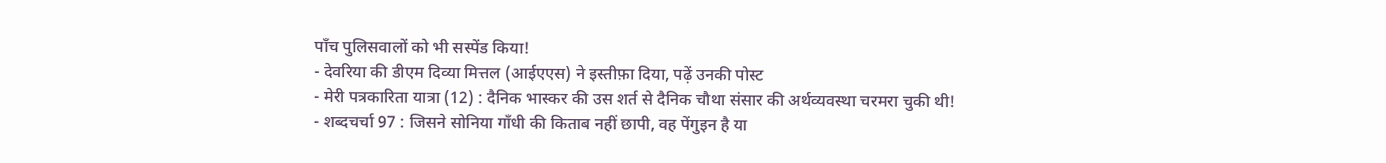पाँच पुलिसवालों को भी सस्पेंड किया!
- देवरिया की डीएम दिव्या मित्तल (आईएएस) ने इस्तीफ़ा दिया, पढ़ें उनकी पोस्ट
- मेरी पत्रकारिता यात्रा (12) : दैनिक भास्कर की उस शर्त से दैनिक चौथा संसार की अर्थव्यवस्था चरमरा चुकी थी!
- शब्दचर्चा 97 : जिसने सोनिया गाँधी की किताब नहीं छापी, वह पेंगुइन है या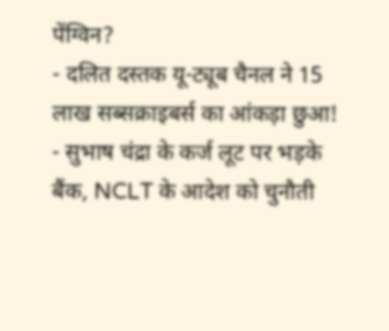पेंग्विन?
- दलित दस्तक यू-ट्यूब चैनल ने 15 लाख सब्सक्राइबर्स का आंकड़ा छुआ!
- सुभाष चंद्रा के कर्ज लूट पर भड़के बैंक, NCLT के आदेश को चुनौती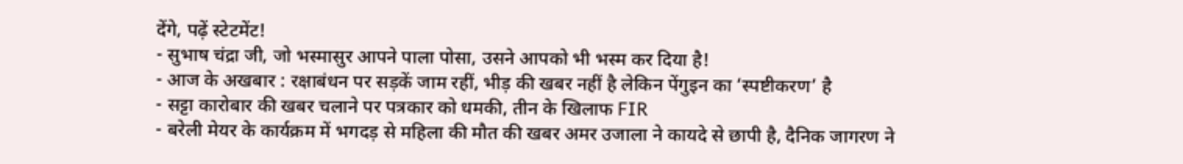देंगे, पढ़ें स्टेटमेंट!
- सुभाष चंद्रा जी, जो भस्मासुर आपने पाला पोसा, उसने आपको भी भस्म कर दिया है!
- आज के अखबार : रक्षाबंधन पर सड़कें जाम रहीं, भीड़ की खबर नहीं है लेकिन पेंगुइन का ‘स्पष्टीकरण’ है
- सट्टा कारोबार की खबर चलाने पर पत्रकार को धमकी, तीन के खिलाफ FIR
- बरेली मेयर के कार्यक्रम में भगदड़ से महिला की मौत की खबर अमर उजाला ने कायदे से छापी है, दैनिक जागरण ने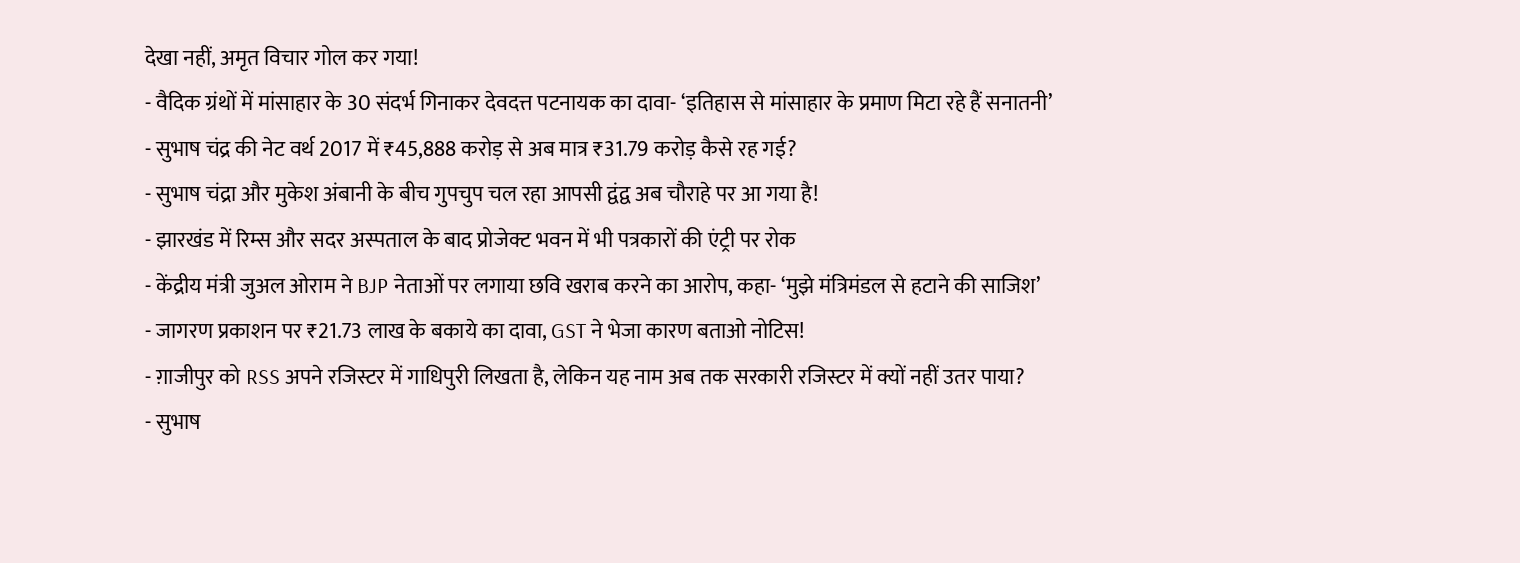देखा नहीं, अमृत विचार गोल कर गया!
- वैदिक ग्रंथों में मांसाहार के 30 संदर्भ गिनाकर देवदत्त पटनायक का दावा- ‘इतिहास से मांसाहार के प्रमाण मिटा रहे हैं सनातनी’
- सुभाष चंद्र की नेट वर्थ 2017 में ₹45,888 करोड़ से अब मात्र ₹31.79 करोड़ कैसे रह गई?
- सुभाष चंद्रा और मुकेश अंबानी के बीच गुपचुप चल रहा आपसी द्वंद्व अब चौराहे पर आ गया है!
- झारखंड में रिम्स और सदर अस्पताल के बाद प्रोजेक्ट भवन में भी पत्रकारों की एंट्री पर रोक
- केंद्रीय मंत्री जुअल ओराम ने BJP नेताओं पर लगाया छवि खराब करने का आरोप, कहा- ‘मुझे मंत्रिमंडल से हटाने की साजिश’
- जागरण प्रकाशन पर ₹21.73 लाख के बकाये का दावा, GST ने भेजा कारण बताओ नोटिस!
- ग़ाजीपुर को RSS अपने रजिस्टर में गाधिपुरी लिखता है, लेकिन यह नाम अब तक सरकारी रजिस्टर में क्यों नहीं उतर पाया?
- सुभाष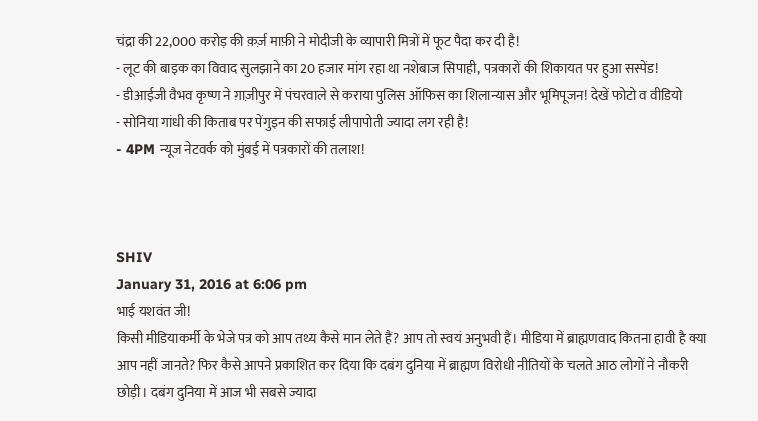चंद्रा की 22,000 करोड़ की क़र्ज़ माफ़ी ने मोदीजी के व्यापारी मित्रों में फूट पैदा कर दी है!
- लूट की बाइक का विवाद सुलझाने का 20 हजार मांग रहा था नशेबाज सिपाही, पत्रकारों की शिकायत पर हुआ सस्पेंड!
- डीआईजी वैभव कृष्ण ने ग़ाज़ीपुर में पंचरवाले से कराया पुलिस ऑफिस का शिलान्यास और भूमिपूजन! देखें फोटो व वीडियो
- सोनिया गांधी की किताब पर पेंगुइन की सफाई लीपापोती ज्यादा लग रही है!
- 4PM न्यूज नेटवर्क को मुंबई में पत्रकारों की तलाश!



SHIV
January 31, 2016 at 6:06 pm
भाई यशवंत जी!
किसी मीडियाकर्मी के भेजे पत्र को आप तथ्य कैसे मान लेते हैं? आप तो स्वयं अनुभवी हैं। मीडिया में ब्राह्मणवाद कितना हावी है क्या आप नहीं जानते? फिर कैसे आपने प्रकाशित कर दिया कि दबंग दुनिया में ब्राह्मण विरोधी नीतियों के चलते आठ लोगों ने नौकरी छोड़ी। दबंग दुनिया में आज भी सबसे ज्यादा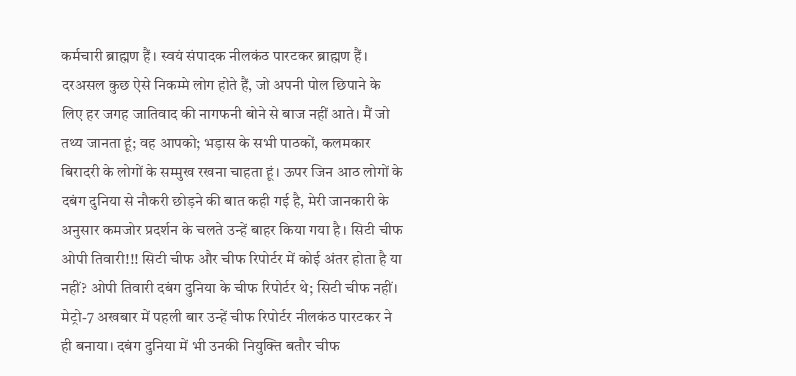कर्मचारी ब्राह्मण हैं। स्वयं संपादक नीलकंठ पारटकर ब्राह्मण हैं। दरअसल कुछ ऐसे निकम्मे लोग होते हैं, जो अपनी पोल छिपाने के लिए हर जगह जातिवाद की नागफनी बोने से बाज नहीं आते। मैं जो तथ्य जानता हूं; वह आपको; भड़ास के सभी पाठकों, कलमकार बिरादरी के लोगों के सम्मुख रखना चाहता हूं। ऊपर जिन आठ लोगों के दबंग दुनिया से नौकरी छोड़ने की बात कही गई है, मेरी जानकारी के अनुसार कमजोर प्रदर्शन के चलते उन्हें बाहर किया गया है। सिटी चीफ ओपी तिवारी!!! सिटी चीफ और चीफ रिपोर्टर में कोई अंतर होता है या नहीं? ओपी तिवारी दबंग दुनिया के चीफ रिपोर्टर थे; सिटी चीफ नहीं। मेट्रो-7 अखबार में पहली बार उन्हें चीफ रिपोर्टर नीलकंठ पारटकर ने ही बनाया। दबंग दुनिया में भी उनकी नियुक्ति बतौर चीफ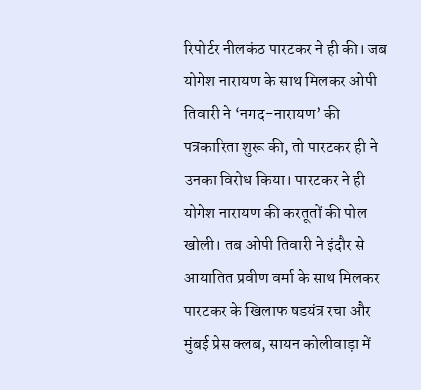रिपोर्टर नीलकंठ पारटकर ने ही की। जब योगेश नारायण के साथ मिलकर ओपी तिवारी ने ‘नगद-नारायण’ की पत्रकारिता शुरू की, तो पारटकर ही ने उनका विरोध किया। पारटकर ने ही योगेश नारायण की करतूतों की पोल खोली। तब ओपी तिवारी ने इंदौर से आयातित प्रवीण वर्मा के साथ मिलकर पारटकर के खिलाफ षडयंत्र रचा और मुंबई प्रेस क्लब, सायन कोलीवाड़ा में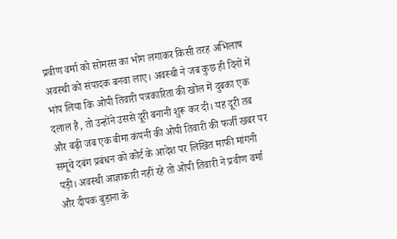प्रवीण वर्मा को सोमरस का भोग लगाकर किसी तरह अभिलाष अवस्थी को संपादक बनवा लाए। अवस्थी ने जब कुछ ही दिनों में भांप लिया कि ओपी तिवारी पत्रकारिता की खोल में दुबका एक दलाल है, तो उन्होंने उससे दूरी बनानी शुरू कर दी। यह दूरी तब और बढ़ी जब एक बीमा कंपनी की ओपी तिवारी की फर्जी खबर पर समूचे दबंग प्रबंधन को कोर्ट के आदेश पर लिखित माफी मांगनी पड़ी। अवस्थी आज्ञाकारी नहीं रहे तो ओपी तिवारी ने प्रवीण वर्मा और दीपक बुड़ाना के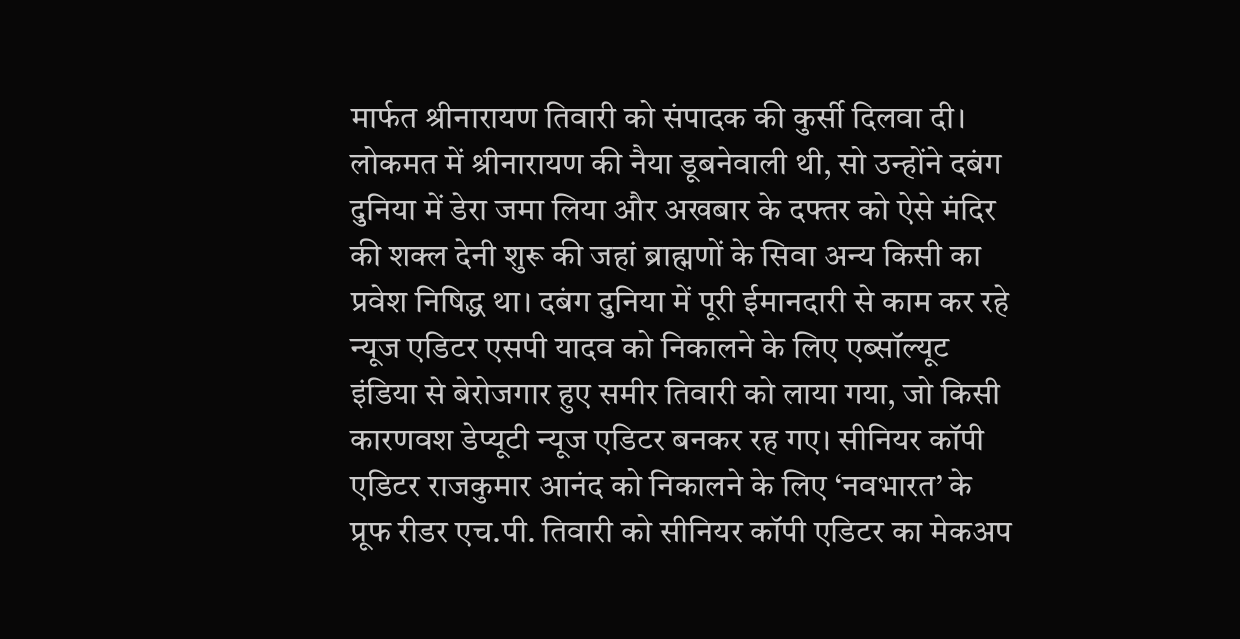मार्फत श्रीनारायण तिवारी को संपादक की कुर्सी दिलवा दी। लोकमत में श्रीनारायण की नैया डूबनेवाली थी, सो उन्होंने दबंग दुनिया में डेरा जमा लिया और अखबार के दफ्तर को ऐसे मंदिर की शक्ल देनी शुरू की जहां ब्राह्मणों के सिवा अन्य किसी का प्रवेश निषिद्ध था। दबंग दुनिया में पूरी ईमानदारी से काम कर रहे न्यूज एडिटर एसपी यादव को निकालने के लिए एब्सॉल्यूट इंडिया से बेरोजगार हुए समीर तिवारी को लाया गया, जो किसी कारणवश डेप्यूटी न्यूज एडिटर बनकर रह गए। सीनियर कॉपी एडिटर राजकुमार आनंद को निकालने के लिए ‘नवभारत’ के प्रूफ रीडर एच.पी. तिवारी को सीनियर कॉपी एडिटर का मेकअप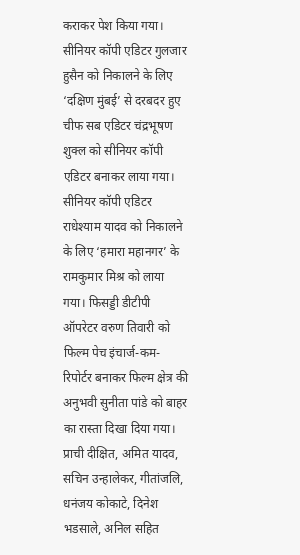कराकर पेश किया गया। सीनियर कॉपी एडिटर गुलजार हुसैन को निकालने के लिए ‘दक्षिण मुंबई’ से दरबदर हुए चीफ सब एडिटर चंद्रभूषण शुक्ल को सीनियर कॉपी एडिटर बनाकर लाया गया। सीनियर कॉपी एडिटर राधेश्याम यादव को निकालने के लिए ‘हमारा महानगर’ के रामकुमार मिश्र को लाया गया। फिसड्डी डीटीपी ऑपरेटर वरुण तिवारी को फिल्म पेच इंचार्ज-कम-रिपोर्टर बनाकर फिल्म क्षेत्र की अनुभवी सुनीता पांडे को बाहर का रास्ता दिखा दिया गया। प्राची दीक्षित, अमित यादव, सचिन उन्हालेकर, गीतांजलि, धनंजय कोकाटे, दिनेश भडसाले, अनिल सहित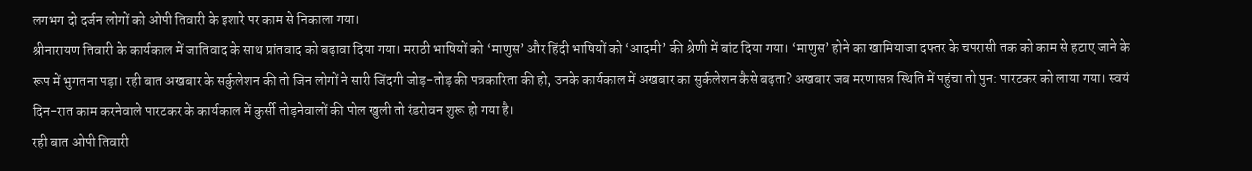लगभग दो दर्जन लोगों को ओपी तिवारी के इशारे पर काम से निकाला गया।
श्रीनारायण तिवारी के कार्यकाल में जातिवाद के साथ प्रांतवाद को बढ़ावा दिया गया। मराठी भाषियों को ‘माणुस’ और हिंदी भाषियों को ‘आदमी’ की श्रेणी में बांट दिया गया। ‘माणुस’ होने का खामियाजा दफ्तर के चपरासी तक को काम से हटाए जाने के रूप में भुगतना पड़ा। रही बात अखबार के सर्कुलेशन की तो जिन लोगों ने सारी जिंदगी जोड़-तोड़ की पत्रकारिता की हो, उनके कार्यकाल में अखबार का सुर्कलेशन कैसे बढ़ता? अखबार जब मरणासन्न स्थिति में पहुंचा तो पुन: पारटकर को लाया गया। स्वयं दिन-रात काम करनेवाले पारटकर के कार्यकाल में कुर्सी तोड़नेवालों की पोल खुली तो रंडरोवन शुरू हो गया है।
रही बात ओपी तिवारी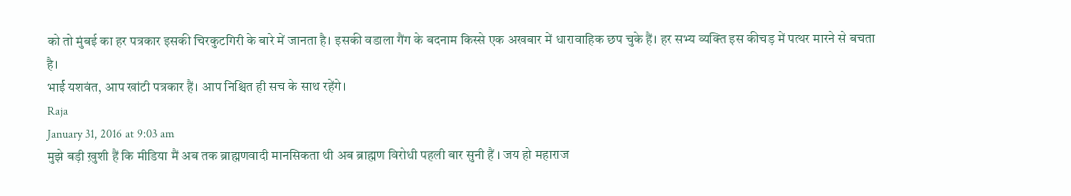को तो मुंबई का हर पत्रकार इसकी चिरकुटगिरी के बारे में जानता है। इसकी वडाला गैंग के बदनाम किस्से एक अखबार में धारावाहिक छप चुके हैं। हर सभ्य व्यक्ति इस कीचड़ में पत्थर मारने से बचता है।
भार्ई यशवंत, आप खांटी पत्रकार हैं। आप निश्चित ही सच के साथ रहेंगे।
Raja
January 31, 2016 at 9:03 am
मुझे बड़ी ख़ुशी हैं कि मीडिया मैं अब तक ब्राह्मणवादी मानसिकता थी अब ब्राह्मण विरोधी पहली बार सुनी हैं । जय हो महाराज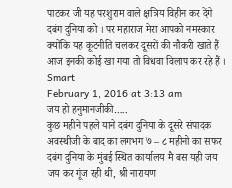पाटकर जी यह परशुराम वाले क्षत्रिय विहीन कर देंगे दबंग दुनिया को । पर महाराज मेरा आपको नमस्कार क्योंकि यह कूटनीति चलकर दूसरों की नौकरी खाते हैं आज इनकी कोई खा गया तो विधवा विलाप कर रहे हैं ।
Smart
February 1, 2016 at 3:13 am
जय हो हनुमानजीकी…..
कुछ महीने पहले याने दबंग दुनिया के दूसरे संपादक अवस्थीजी के बाद का लगभग ७ – ८ महीनो का सफर दबंग दुनिया के मुंबई स्थित कार्यालय मै बस यही जय जय कर गूंज रही थी, श्री नारायण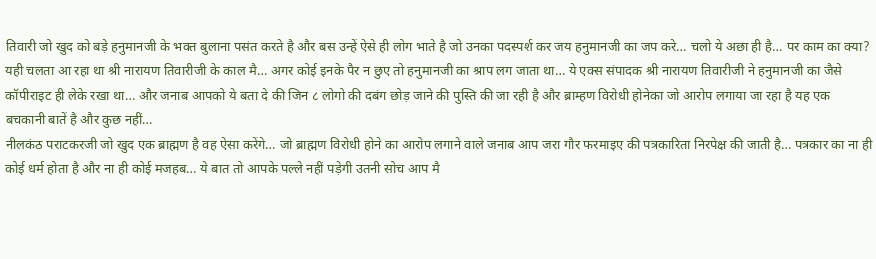तिवारी जो खुद को बड़े हनुमानजी के भक्त बुलाना पसंत करते है और बस उन्हें ऐसे ही लोग भाते है जो उनका पदस्पर्श कर जय हनुमानजी का जप करे… चलो ये अछा ही है… पर काम का क्या? यही चलता आ रहा था श्री नारायण तिवारीजी के काल मै… अगर कोई इनके पैर न छुए तो हनुमानजी का श्राप लग जाता था… ये एक्स संपादक श्री नारायण तिवारीजी ने हनुमानजी का जैसे कॉपीराइट ही लेके रखा था… और जनाब आपको ये बता दे की जिन ८ लोगो की दबंग छोड़ जाने की पुस्ति की जा रही है और ब्राम्हण विरोधी होनेका जो आरोप लगाया जा रहा है यह एक बचकानी बातें है और कुछ नहीं…
नीलकंठ पराटकरजी जो खुद एक ब्राह्मण है वह ऐसा करेंगे… जो ब्राह्मण विरोधी होने का आरोप लगाने वाले जनाब आप जरा गौर फरमाइए की पत्रकारिता निरपेक्ष की जाती है… पत्रकार का ना ही कोई धर्म होता है और ना ही कोई मजहब… ये बात तो आपके पल्ले नहीं पड़ेगी उतनी सोच आप मै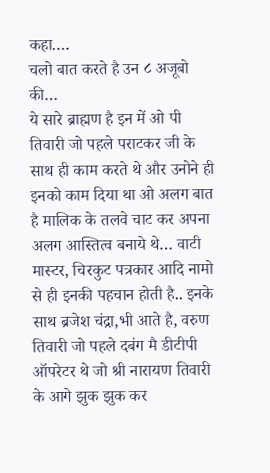कहा….
चलो बात करते है उन ८ अजूबो की…
ये सारे ब्राह्मण है इन में ओ पी तिवारी जो पहले पराटकर जी के साथ ही काम करते थे और उनोने ही इनको काम दिया था ओ अलग बात है मालिक के तलवे चाट कर अपना अलग आस्तित्व बनाये थे… वाटी मास्टर, चिरकुट पत्रकार आदि नामो से ही इनकी पहचान होती है.. इनके साथ ब्रजेश चंद्रा,भी आते है, वरुण तिवारी जो पहले दबंग मै डीटीपी ऑपरेटर थे जो श्री नारायण तिवारी के आगे झुक झुक कर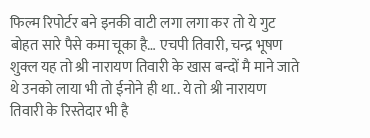फिल्म रिपोर्टर बने इनकी वाटी लगा लगा कर तो ये गुट बोहत सारे पैसे कमा चूका है… एचपी तिवारी, चन्द्र भूषण शुक्ल यह तो श्री नारायण तिवारी के खास बन्दों मै माने जाते थे उनको लाया भी तो ईनोने ही था.. ये तो श्री नारायण तिवारी के रिस्तेदार भी है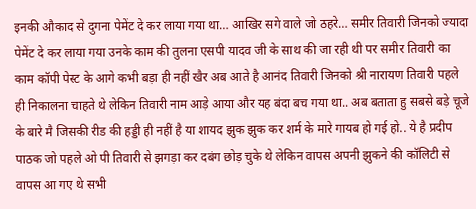इनकी औकाद से दुगना पेमेंट दे कर लाया गया था… आखिर सगे वाले जो ठहरे… समीर तिवारी जिनको ज्यादा पेमेंट दे कर लाया गया उनके काम की तुलना एसपी यादव जी के साथ की जा रही थी पर समीर तिवारी का काम कॉपी पेस्ट के आगे कभी बड़ा ही नहीं खैर अब आते है आनंद तिवारी जिनको श्री नारायण तिवारी पहले ही निकालना चाहते थे लेकिन तिवारी नाम आड़े आया और यह बंदा बच गया था.. अब बताता हु सबसे बड़े चूजे के बारे मै जिसकी रीड की हड्डी ही नहीं है या शायद झुक झुक कर शर्म के मारे गायब हो गई हो.. ये है प्रदीप पाठक जो पहले ओ पी तिवारी से झगड़ा कर दबंग छोड़ चुके थे लेकिन वापस अपनी झुकने की कॉलिटी से वापस आ गए थे सभी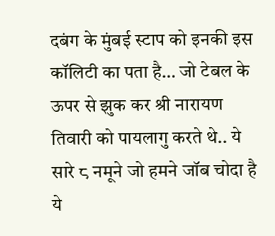दबंग के मुंबई स्टाप को इनकी इस कॉलिटी का पता है… जो टेबल के ऊपर से झुक कर श्री नारायण तिवारी को पायलागु करते थे.. ये सारे ८ नमूने जो हमने जॉब चोदा है ये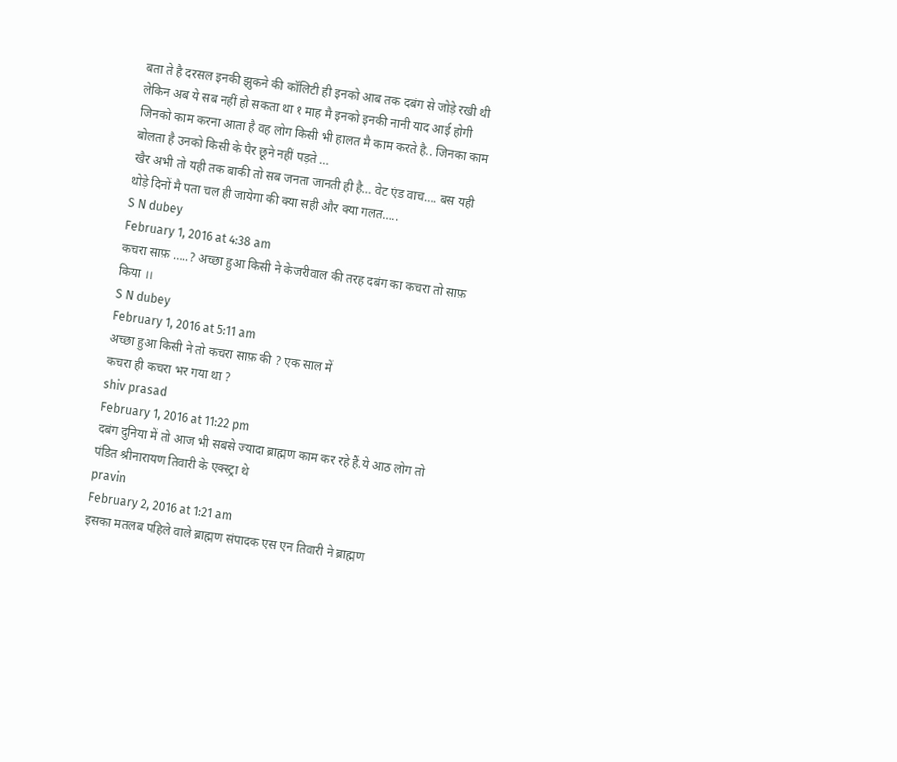बता ते है दरसल इनकी झुकने की कॉलिटी ही इनको आब तक दबंग से जोड़े रखी थी लेकिन अब ये सब नहीं हो सकता था १ माह मै इनको इनकी नानी याद आई होगी जिनको काम करना आता है वह लोग किसी भी हालत मै काम करते है.. जिनका काम बोलता है उनको किसी के पैर छूने नहीं पड़ते …
खैर अभी तो यही तक बाकी तो सब जनता जानती ही है… वेट एंड वाच…. बस यही थोड़े दिनों मै पता चल ही जायेगा की क्या सही और क्या गलत…..
S N dubey
February 1, 2016 at 4:38 am
कचरा साफ़ …..? अच्छा हुआ किसी ने केजरीवाल की तरह दबंग का कचरा तो साफ़ किया ।।
S N dubey
February 1, 2016 at 5:11 am
अच्छा हुआ किसी ने तो कचरा साफ़ की ? एक साल में
कचरा ही कचरा भर गया था ?
shiv prasad
February 1, 2016 at 11:22 pm
दबंग दुनिया में तो आज भी सबसे ज्यादा ब्राह्मण काम कर रहे हैं.ये आठ लोग तो पंडित श्रीनारायण तिवारी के एक्स्ट्रा थे
pravin
February 2, 2016 at 1:21 am
इसका मतलब पहिले वाले ब्राह्मण संपादक एस एन तिवारी ने ब्राह्मण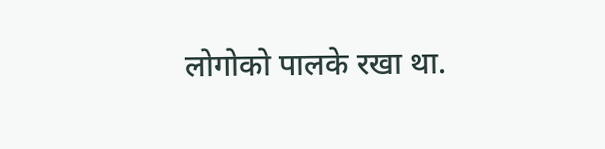लोगोको पालके रखा था.